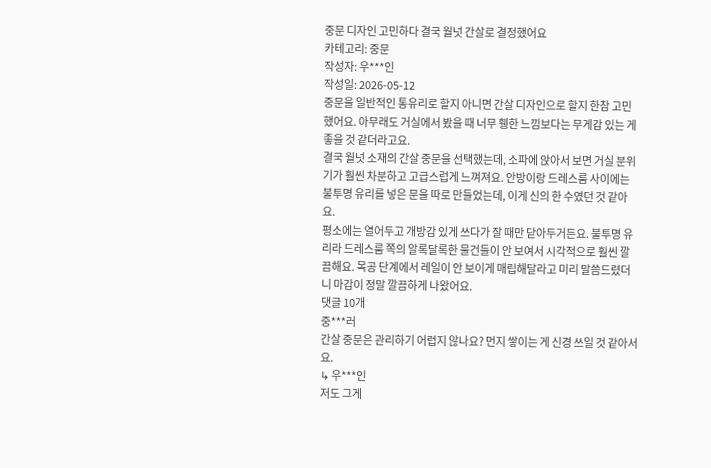중문 디자인 고민하다 결국 월넛 간살로 결정했어요
카테고리: 중문
작성자: 우***인
작성일: 2026-05-12
중문을 일반적인 통유리로 할지 아니면 간살 디자인으로 할지 한참 고민했어요. 아무래도 거실에서 봤을 때 너무 휑한 느낌보다는 무게감 있는 게 좋을 것 같더라고요.
결국 월넛 소재의 간살 중문을 선택했는데, 소파에 앉아서 보면 거실 분위기가 훨씬 차분하고 고급스럽게 느껴져요. 안방이랑 드레스룸 사이에는 불투명 유리를 넣은 문을 따로 만들었는데, 이게 신의 한 수였던 것 같아요.
평소에는 열어두고 개방감 있게 쓰다가 잘 때만 닫아두거든요. 불투명 유리라 드레스룸 쪽의 알록달록한 물건들이 안 보여서 시각적으로 훨씬 깔끔해요. 목공 단계에서 레일이 안 보이게 매립해달라고 미리 말씀드렸더니 마감이 정말 깔끔하게 나왔어요.
댓글 10개
중***러
간살 중문은 관리하기 어렵지 않나요? 먼지 쌓이는 게 신경 쓰일 것 같아서요.
↳ 우***인
저도 그게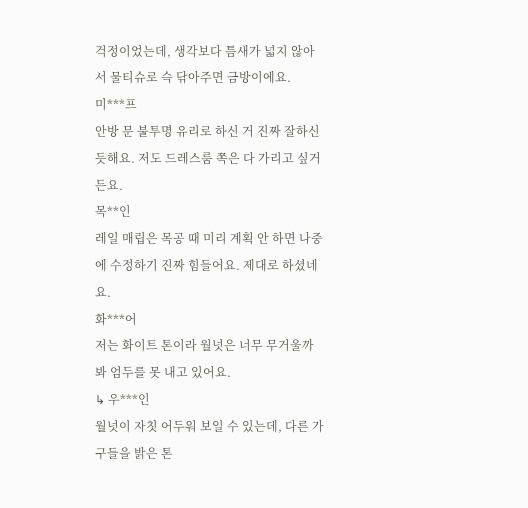걱정이었는데, 생각보다 틈새가 넓지 않아서 물티슈로 슥 닦아주면 금방이에요.
미***프
안방 문 불투명 유리로 하신 거 진짜 잘하신 듯해요. 저도 드레스룸 쪽은 다 가리고 싶거든요.
목**인
레일 매립은 목공 때 미리 계획 안 하면 나중에 수정하기 진짜 힘들어요. 제대로 하셨네요.
화***어
저는 화이트 톤이라 월넛은 너무 무거울까 봐 엄두를 못 내고 있어요.
↳ 우***인
월넛이 자칫 어두워 보일 수 있는데, 다른 가구들을 밝은 톤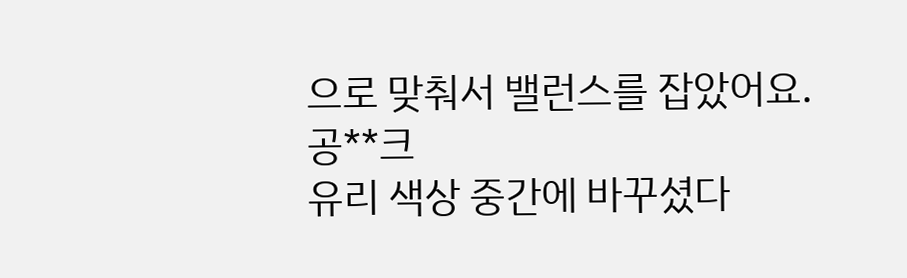으로 맞춰서 밸런스를 잡았어요.
공**크
유리 색상 중간에 바꾸셨다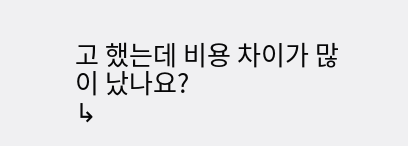고 했는데 비용 차이가 많이 났나요?
↳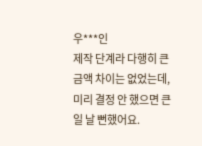우***인
제작 단계라 다행히 큰 금액 차이는 없었는데, 미리 결정 안 했으면 큰일 날 뻔했어요.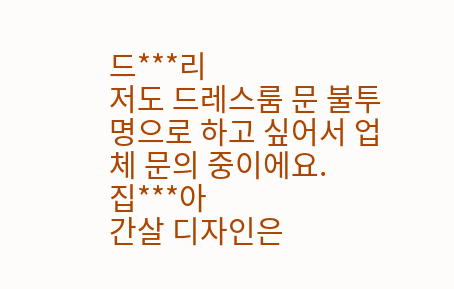드***리
저도 드레스룸 문 불투명으로 하고 싶어서 업체 문의 중이에요.
집***아
간살 디자인은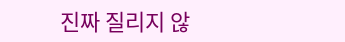진짜 질리지 않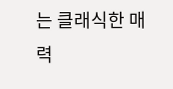는 클래식한 매력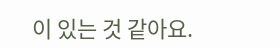이 있는 것 같아요.